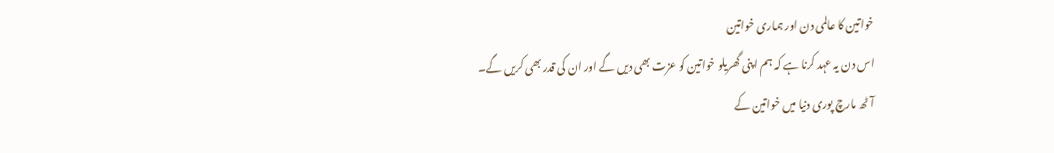خواتین کا عالمی دن اور ہماری خواتین
اس دن یہ عہد کرنا ہے کہ ہم اپنی گھریلو خواتین کو عزت بھی دیں گے اور ان کی قدر بھی کریں گے۔
آٹھ مارچ پوری دنیا میں خواتین کے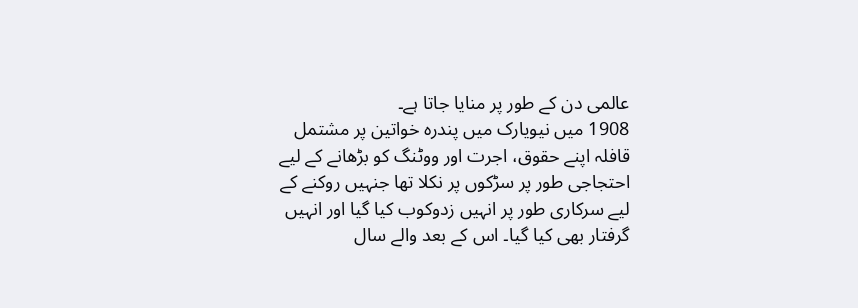عالمی دن کے طور پر منایا جاتا ہے۔
1908 میں نیویارک میں پندرہ خواتین پر مشتمل قافلہ اپنے حقوق، اجرت اور ووٹنگ کو بڑھانے کے لیے احتجاجی طور پر سڑکوں پر نکلا تھا جنہیں روکنے کے لیے سرکاری طور پر انہیں زدوکوب کیا گیا اور انہیں گرفتار بھی کیا گیا۔ اس کے بعد والے سال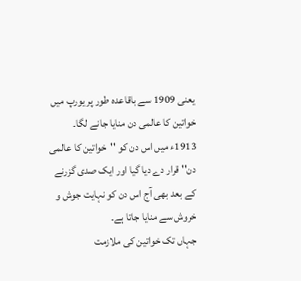یعنی 1909 سے باقاعدہ طور پر یورپ میں خواتین کا عالمی دن منایا جانے لگا۔ 1913ء میں اس دن کو ''خواتین کا عالمی دن'' قرار دے دیا گیا اور ایک صدی گزرنے کے بعد بھی آج اس دن کو نہایت جوش و خروش سے منایا جاتا ہے۔
جہاں تک خواتین کی ملازمت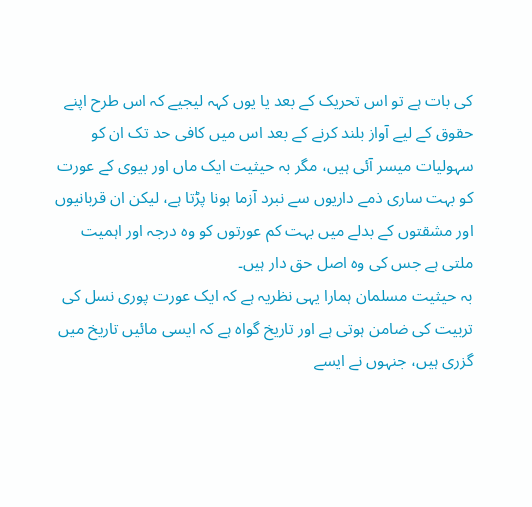کی بات ہے تو اس تحریک کے بعد یا یوں کہہ لیجیے کہ اس طرح اپنے حقوق کے لیے آواز بلند کرنے کے بعد اس میں کافی حد تک ان کو سہولیات میسر آئی ہیں، مگر بہ حیثیت ایک ماں اور بیوی کے عورت کو بہت ساری ذمے داریوں سے نبرد آزما ہونا پڑتا ہے، لیکن ان قربانیوں اور مشقتوں کے بدلے میں بہت کم عورتوں کو وہ درجہ اور اہمیت ملتی ہے جس کی وہ اصل حق دار ہیں۔
بہ حیثیت مسلمان ہمارا یہی نظریہ ہے کہ ایک عورت پوری نسل کی تربیت کی ضامن ہوتی ہے اور تاریخ گواہ ہے کہ ایسی مائیں تاریخ میں گزری ہیں، جنہوں نے ایسے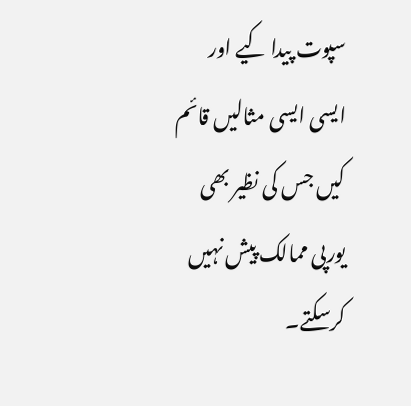سپوت پیدا کیے اور ایسی ایسی مثالیں قائم کیں جس کی نظیر بھی یورپی ممالک پیش نہیں کرسکتے۔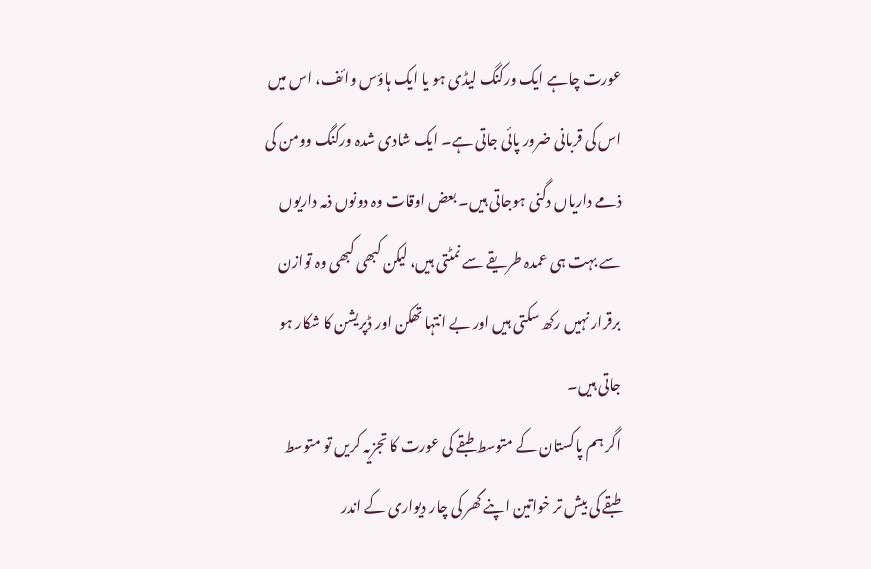عورت چاہے ایک ورکنگ لیڈی ہو یا ایک ہاؤس وائف، اس میں اس کی قربانی ضرور پائی جاتی ہے۔ ایک شادی شدہ ورکنگ وومن کی ذمے داریاں دگنی ہوجاتی ہیں۔ بعض اوقات وہ دونوں ذمہ داریوں سے بہت ہی عمدہ طریقے سے نمٹتی ہیں، لیکن کبھی کبھی وہ توازن برقرار نہیں رکھ سکتی ہیں اور بے انتہا تھکن اور ڈپریشن کا شکار ہو جاتی ہیں۔
اگر ہم پاکستان کے متوسط طبقے کی عورت کا تجزیہ کریں تو متوسط طبقے کی بیش تر خواتین اپنے گھر کی چار دیواری کے اندر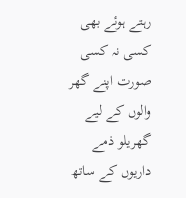رہتے ہوئے بھی کسی نہ کسی صورت اپنے گھر والوں کے لیے گھریلو ذمے داریوں کے ساتھ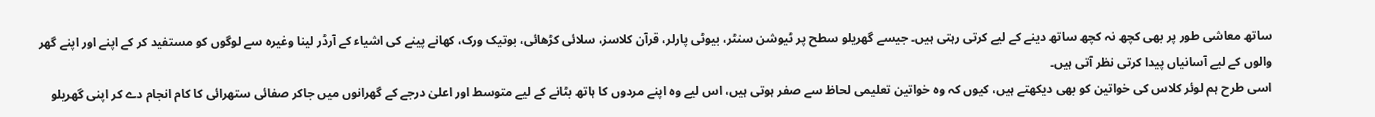ساتھ معاشی طور پر بھی کچھ نہ کچھ ساتھ دینے کے لیے کرتی رہتی ہیں۔ جیسے گھریلو سطح پر ٹیوشن سنٹر، بیوٹی پارلر، قرآن کلاسز، سلائی کڑھائی، بوتیک ورک، کھانے پینے کی اشیاء کے آرڈر لینا وغیرہ سے لوگوں کو مستفید کر کے اپنے اور اپنے گھر والوں کے لیے آسانیاں پیدا کرتی نظر آتی ہیں۔
اسی طرح ہم لوئر کلاس کی خواتین کو بھی دیکھتے ہیں، کیوں کہ وہ خواتین تعلیمی لحاظ سے صفر ہوتی ہیں، اس لیے وہ اپنے مردوں کا ہاتھ بٹانے کے لیے متوسط اور اعلیٰ درجے کے گھرانوں میں جاکر صفائی ستھرائی کا کام انجام دے کر اپنی گھریلو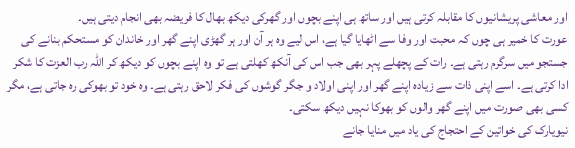اور معاشی پریشانیوں کا مقابلہ کرتی ہیں اور ساتھ ہی اپنے بچوں اور گھرکی دیکھ بھال کا فریضہ بھی انجام دیتی ہیں۔
عورت کا خمیر ہی چوں کہ محبت اور وفا سے اٹھایا گیا ہے، اس لیے وہ ہر آن اور ہر گھڑی اپنے گھر اور خاندان کو مستحکم بنانے کی جستجو میں سرگرم رہتی ہے۔ رات کے پچھلے پہر بھی جب اس کی آنکھ کھلتی ہے تو وہ اپنے بچوں کو دیکھ کر اللہ رب العزت کا شکر ادا کرتی ہے۔ اسے اپنی ذات سے زیادہ اپنے گھر اور اپنی اولاد و جگر گوشوں کی فکر لاحق رہتی ہے۔ وہ خود تو بھوکی رہ جاتی ہے، مگر کسی بھی صورت میں اپنے گھر والوں کو بھوکا نہیں دیکھ سکتی۔
نیویارک کی خواتین کے احتجاج کی یاد میں منایا جانے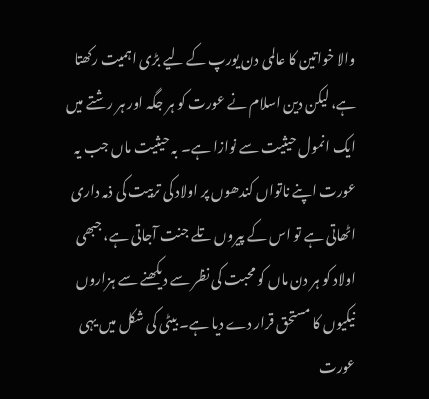والا خواتین کا عالمی دن یورپ کے لیے بڑی اہمیت رکھتا ہے، لیکن دین اسلام نے عورت کو ہر جگہ اور ہر رشتے میں ایک انمول حیثیت سے نوازا ہے۔ بہ حیثیت ماں جب یہ عورت اپنے ناتواں کندھوں پر اولاد کی تربیت کی ذمہ داری اٹھاتی ہے تو اس کے پیروں تلے جنت آجاتی ہے، جبھی اولاد کو ہر دن ماں کو محبت کی نظر سے دیکھنے سے ہزاروں نیکیوں کا مستحق قرار دے دیا ہے۔ بیٹی کی شکل میں یہی عورت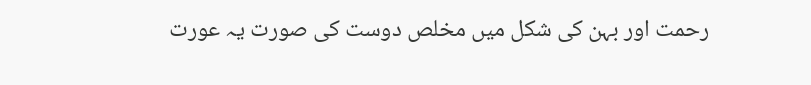رحمت اور بہن کی شکل میں مخلص دوست کی صورت یہ عورت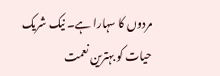مردوں کا سہارا ہے۔ نیک شریک حیات کو بہترین نعمت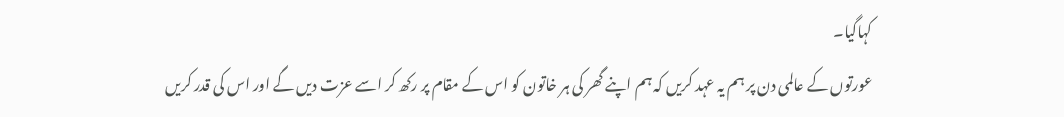کہاگیا۔
عورتوں کے عالمی دن پر ہم یہ عہد کریں کہ ہم اپنے گھر کی ہر خاتون کو اس کے مقام پر رکھ کر اسے عزت دیں گے اور اس کی قدر کریں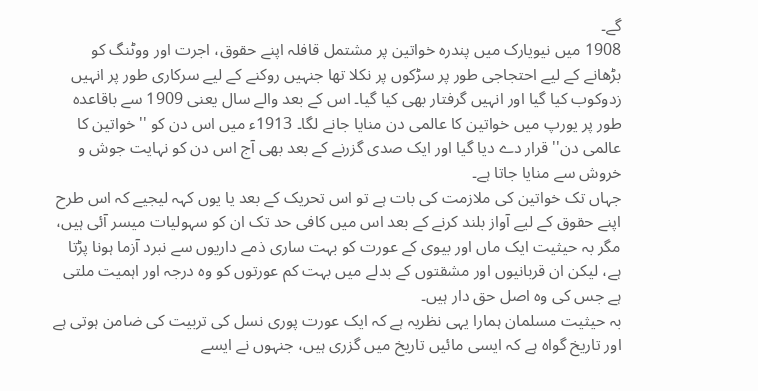گے۔
1908 میں نیویارک میں پندرہ خواتین پر مشتمل قافلہ اپنے حقوق، اجرت اور ووٹنگ کو بڑھانے کے لیے احتجاجی طور پر سڑکوں پر نکلا تھا جنہیں روکنے کے لیے سرکاری طور پر انہیں زدوکوب کیا گیا اور انہیں گرفتار بھی کیا گیا۔ اس کے بعد والے سال یعنی 1909 سے باقاعدہ طور پر یورپ میں خواتین کا عالمی دن منایا جانے لگا۔ 1913ء میں اس دن کو ''خواتین کا عالمی دن'' قرار دے دیا گیا اور ایک صدی گزرنے کے بعد بھی آج اس دن کو نہایت جوش و خروش سے منایا جاتا ہے۔
جہاں تک خواتین کی ملازمت کی بات ہے تو اس تحریک کے بعد یا یوں کہہ لیجیے کہ اس طرح اپنے حقوق کے لیے آواز بلند کرنے کے بعد اس میں کافی حد تک ان کو سہولیات میسر آئی ہیں، مگر بہ حیثیت ایک ماں اور بیوی کے عورت کو بہت ساری ذمے داریوں سے نبرد آزما ہونا پڑتا ہے، لیکن ان قربانیوں اور مشقتوں کے بدلے میں بہت کم عورتوں کو وہ درجہ اور اہمیت ملتی ہے جس کی وہ اصل حق دار ہیں۔
بہ حیثیت مسلمان ہمارا یہی نظریہ ہے کہ ایک عورت پوری نسل کی تربیت کی ضامن ہوتی ہے اور تاریخ گواہ ہے کہ ایسی مائیں تاریخ میں گزری ہیں، جنہوں نے ایسے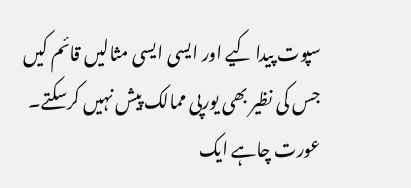سپوت پیدا کیے اور ایسی ایسی مثالیں قائم کیں جس کی نظیر بھی یورپی ممالک پیش نہیں کرسکتے۔
عورت چاہے ایک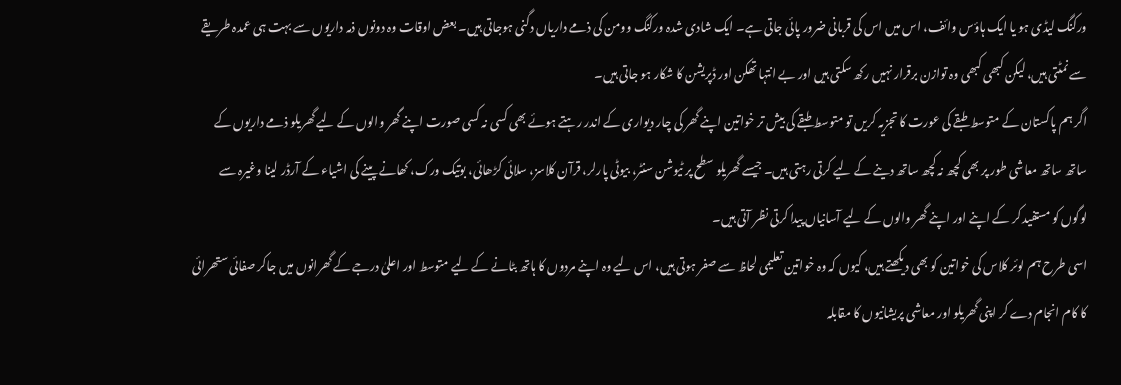ورکنگ لیڈی ہو یا ایک ہاؤس وائف، اس میں اس کی قربانی ضرور پائی جاتی ہے۔ ایک شادی شدہ ورکنگ وومن کی ذمے داریاں دگنی ہوجاتی ہیں۔ بعض اوقات وہ دونوں ذمہ داریوں سے بہت ہی عمدہ طریقے سے نمٹتی ہیں، لیکن کبھی کبھی وہ توازن برقرار نہیں رکھ سکتی ہیں اور بے انتہا تھکن اور ڈپریشن کا شکار ہو جاتی ہیں۔
اگر ہم پاکستان کے متوسط طبقے کی عورت کا تجزیہ کریں تو متوسط طبقے کی بیش تر خواتین اپنے گھر کی چار دیواری کے اندر رہتے ہوئے بھی کسی نہ کسی صورت اپنے گھر والوں کے لیے گھریلو ذمے داریوں کے ساتھ ساتھ معاشی طور پر بھی کچھ نہ کچھ ساتھ دینے کے لیے کرتی رہتی ہیں۔ جیسے گھریلو سطح پر ٹیوشن سنٹر، بیوٹی پارلر، قرآن کلاسز، سلائی کڑھائی، بوتیک ورک، کھانے پینے کی اشیاء کے آرڈر لینا وغیرہ سے لوگوں کو مستفید کر کے اپنے اور اپنے گھر والوں کے لیے آسانیاں پیدا کرتی نظر آتی ہیں۔
اسی طرح ہم لوئر کلاس کی خواتین کو بھی دیکھتے ہیں، کیوں کہ وہ خواتین تعلیمی لحاظ سے صفر ہوتی ہیں، اس لیے وہ اپنے مردوں کا ہاتھ بٹانے کے لیے متوسط اور اعلیٰ درجے کے گھرانوں میں جاکر صفائی ستھرائی کا کام انجام دے کر اپنی گھریلو اور معاشی پریشانیوں کا مقابلہ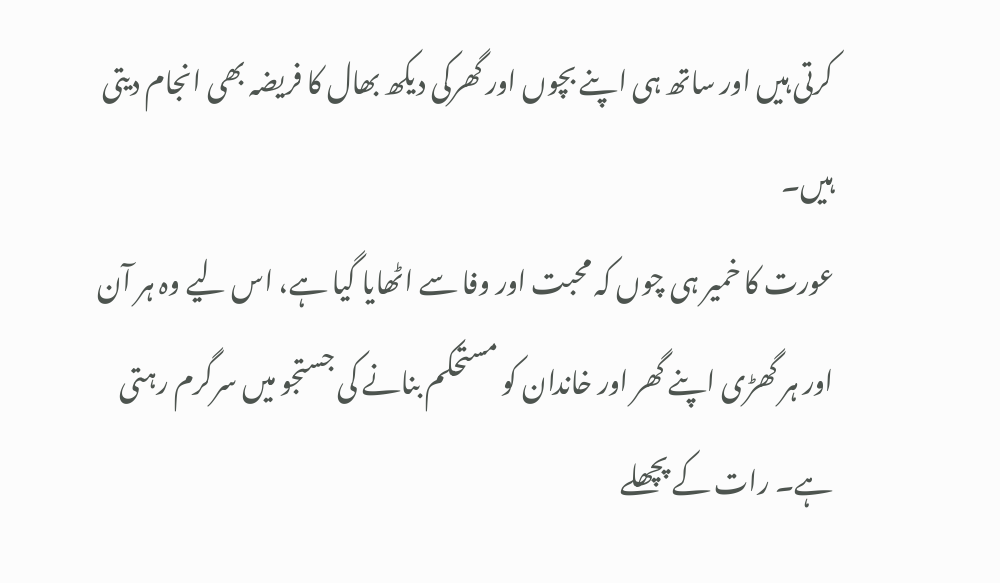کرتی ہیں اور ساتھ ہی اپنے بچوں اور گھرکی دیکھ بھال کا فریضہ بھی انجام دیتی ہیں۔
عورت کا خمیر ہی چوں کہ محبت اور وفا سے اٹھایا گیا ہے، اس لیے وہ ہر آن اور ہر گھڑی اپنے گھر اور خاندان کو مستحکم بنانے کی جستجو میں سرگرم رہتی ہے۔ رات کے پچھلے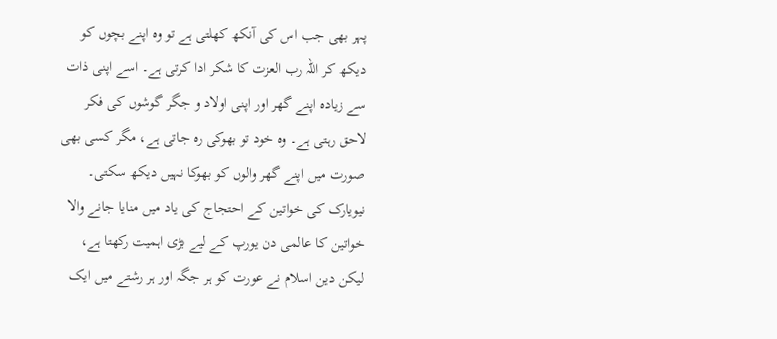پہر بھی جب اس کی آنکھ کھلتی ہے تو وہ اپنے بچوں کو دیکھ کر اللہ رب العزت کا شکر ادا کرتی ہے۔ اسے اپنی ذات سے زیادہ اپنے گھر اور اپنی اولاد و جگر گوشوں کی فکر لاحق رہتی ہے۔ وہ خود تو بھوکی رہ جاتی ہے، مگر کسی بھی صورت میں اپنے گھر والوں کو بھوکا نہیں دیکھ سکتی۔
نیویارک کی خواتین کے احتجاج کی یاد میں منایا جانے والا خواتین کا عالمی دن یورپ کے لیے بڑی اہمیت رکھتا ہے، لیکن دین اسلام نے عورت کو ہر جگہ اور ہر رشتے میں ایک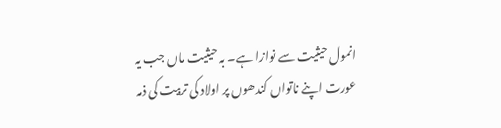انمول حیثیت سے نوازا ہے۔ بہ حیثیت ماں جب یہ عورت اپنے ناتواں کندھوں پر اولاد کی تربیت کی ذمہ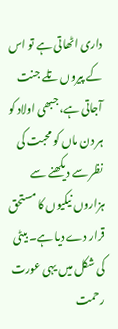داری اٹھاتی ہے تو اس کے پیروں تلے جنت آجاتی ہے، جبھی اولاد کو ہر دن ماں کو محبت کی نظر سے دیکھنے سے ہزاروں نیکیوں کا مستحق قرار دے دیا ہے۔ بیٹی کی شکل میں یہی عورت رحمت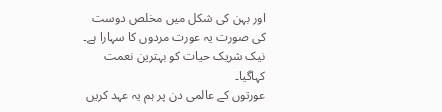اور بہن کی شکل میں مخلص دوست کی صورت یہ عورت مردوں کا سہارا ہے۔ نیک شریک حیات کو بہترین نعمت کہاگیا۔
عورتوں کے عالمی دن پر ہم یہ عہد کریں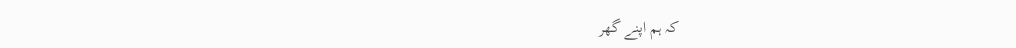کہ ہم اپنے گھر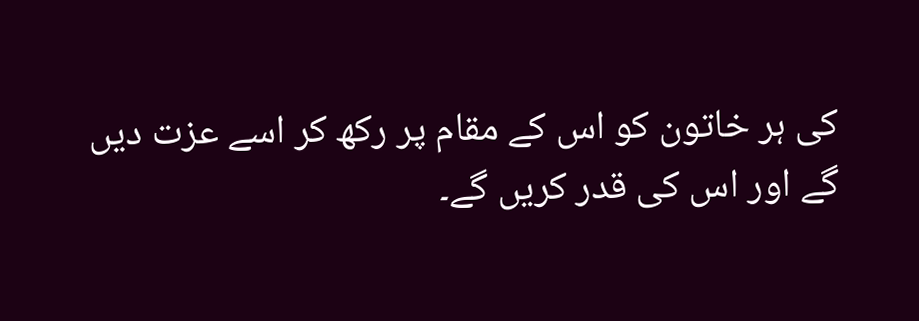کی ہر خاتون کو اس کے مقام پر رکھ کر اسے عزت دیں گے اور اس کی قدر کریں گے۔